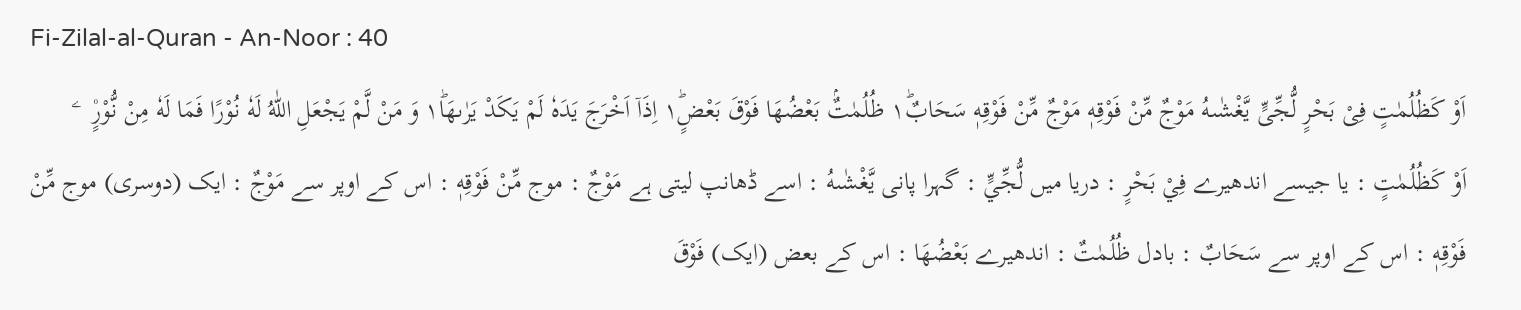Fi-Zilal-al-Quran - An-Noor : 40
اَوْ كَظُلُمٰتٍ فِیْ بَحْرٍ لُّجِّیٍّ یَّغْشٰىهُ مَوْجٌ مِّنْ فَوْقِهٖ مَوْجٌ مِّنْ فَوْقِهٖ سَحَابٌ١ؕ ظُلُمٰتٌۢ بَعْضُهَا فَوْقَ بَعْضٍ١ؕ اِذَاۤ اَخْرَجَ یَدَهٗ لَمْ یَكَدْ یَرٰىهَا١ؕ وَ مَنْ لَّمْ یَجْعَلِ اللّٰهُ لَهٗ نُوْرًا فَمَا لَهٗ مِنْ نُّوْرٍ۠   ۧ
اَوْ كَظُلُمٰتٍ : یا جیسے اندھیرے فِيْ بَحْرٍ : دریا میں لُّجِّيٍّ : گہرا پانی يَّغْشٰىهُ : اسے ڈھانپ لیتی ہے مَوْجٌ : موج مِّنْ فَوْقِهٖ : اس کے اوپر سے مَوْجٌ : ایک (دوسری) موج مِّنْ فَوْقِهٖ : اس کے اوپر سے سَحَابٌ : بادل ظُلُمٰتٌ : اندھیرے بَعْضُهَا : اس کے بعض (ایک) فَوْقَ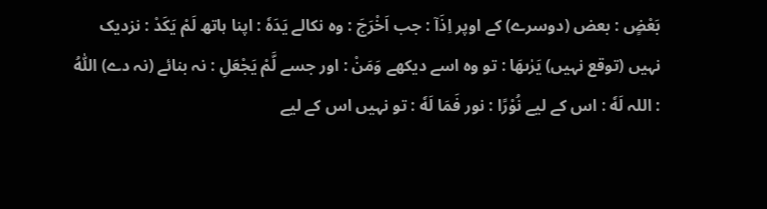بَعْضٍ : بعض (دوسرے) کے اوپر اِذَآ : جب اَخْرَجَ : وہ نکالے يَدَهٗ : اپنا ہاتھ لَمْ يَكَدْ : نزدیک نہیں (توقع نہیں) يَرٰىهَا : تو وہ اسے دیکھے وَمَنْ : اور جسے لَّمْ يَجْعَلِ : نہ بنائے (نہ دے) اللّٰهُ : اللہ لَهٗ : اس کے لیے نُوْرًا : نور فَمَا لَهٗ : تو نہیں اس کے لیے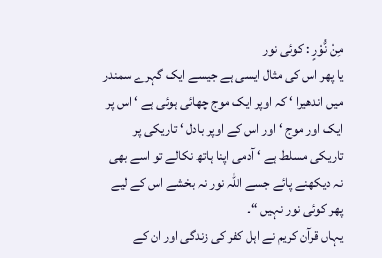مِنْ نُّوْرٍ : کوئی نور
یا پھر اس کی مثال ایسی ہے جیسے ایک گہرے سمندر میں اندھیرا ‘ کہ اوپر ایک موج چھائی ہوئی ہے ‘ اس پر ایک اور موج ‘ اور اس کے اوپر بادل ‘ تاریکی پر تاریکی مسلط ہے ‘ آدمی اپنا ہاتھ نکالے تو اسے بھی نہ دیکھنے پائے جسے اللہ نور نہ بخشے اس کے لیے پھر کوئی نور نہیں “۔
یہاں قرآن کریم نے اہل کفر کی زندگی اور ان کے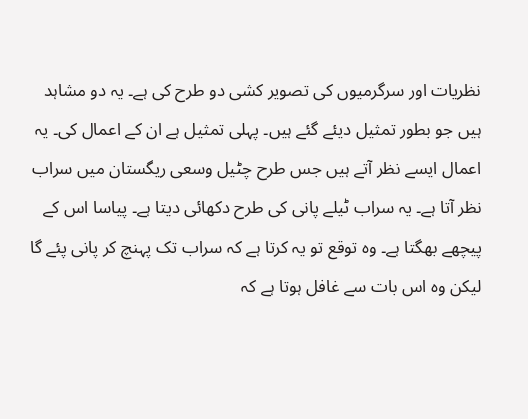نظریات اور سرگرمیوں کی تصویر کشی دو طرح کی ہے۔ یہ دو مشاہد ہیں جو بطور تمثیل دیئے گئے ہیں۔ پہلی تمثیل ہے ان کے اعمال کی۔ یہ اعمال ایسے نظر آتے ہیں جس طرح چٹیل وسعی ریگستان میں سراب نظر آتا ہے۔ یہ سراب ٹیلے پانی کی طرح دکھائی دیتا ہے۔ پیاسا اس کے پیچھے بھگتا ہے۔ وہ توقع تو یہ کرتا ہے کہ سراب تک پہنچ کر پانی پئے گا لیکن وہ اس بات سے غافل ہوتا ہے کہ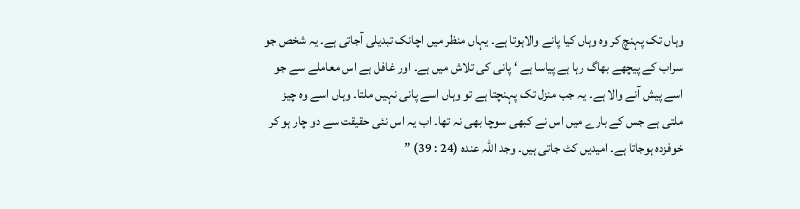وہاں تک پہنچ کر وہ وہاں کیا پانے والاہوتا ہے۔ یہاں منظر میں اچانک تبدیلی آجاتی ہے۔ یہ شخص جو سراب کے پیچھے بھاگ رہا ہے پیاسا ہے ‘ پانی کی تلاش میں ہے۔ اور غافل ہے اس معاملے سے جو اسے پیش آنے والا ہے۔ یہ جب منزل تک پہنچتا ہے تو وہاں اسے پانی نہیں ملتا۔ وہاں اسے وہ چیز ملتی ہے جس کے بارے میں اس نے کبھی سوچا بھی نہ تھا۔ اب یہ اس نئی حقیقت سے دو چار ہو کر خوفزدہ ہوجاتا ہے۔ امیدیں کٹ جاتی ہیں۔ وجد اللہ عندہ (24 : 39) ”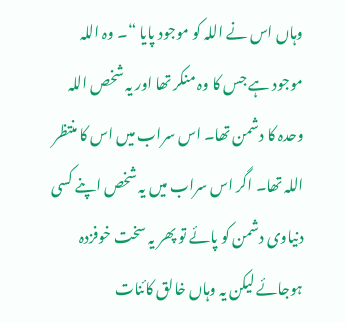وہاں اس نے اللہ کو موجود پایا “۔ وہ اللہ موجود ہے جس کا وہ منکر تھا اور یہ شخص اللہ وحدہ کا دشمن تھا۔ اس سراب میں اس کا منتظر اللہ تھا۔ اگر اس سراب میں یہ شخص اپنے کسی دنیاوی دشمن کو پائے تو پھر یہ سخت خوفزدہ ہوجائے لیکن یہ وہاں خالق کائنات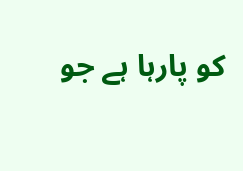کو پارہا ہے جو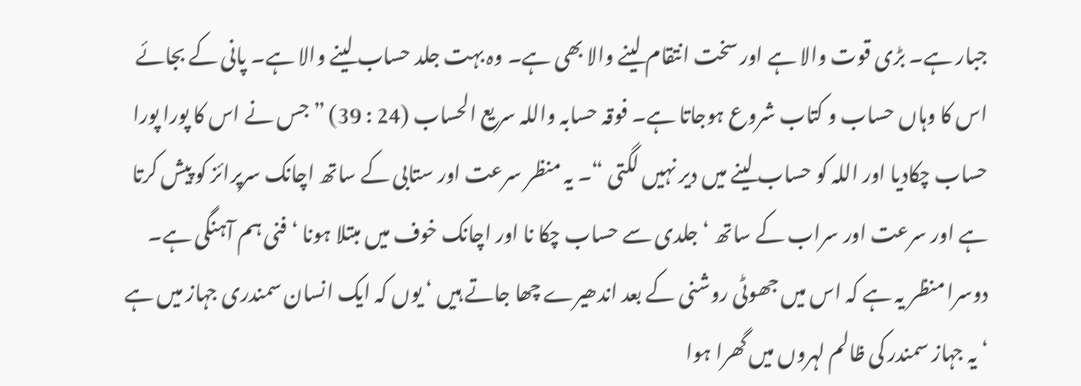جبار ہے۔ بڑی قوت والا ہے اور سخت انتقام لینے والا بھی ہے۔ وہ بہت جلد حساب لینے والا ہے۔ پانی کے بجائے اس کا وہاں حساب و کتاب شروع ہوجاتا ہے۔ فوقہ حسابہ واللہ سریع الحساب (24 : 39) ” جس نے اس کا پورا پورا حساب چکادیا اور اللہ کو حساب لینے میں دیر نہیں لگتی “۔ یہ منظر سرعت اور ستابی کے ساتھ اچانک سرپرائز کو پیش کرتا ہے اور سرعت اور سراب کے ساتھ ‘ جلدی سے حساب چکا نا اور اچانک خوف میں مبتلا ہونا ‘ فنی ہم آہنگی ہے۔ دوسرا منظر یہ ہے کہ اس میں جھوٹی روشنی کے بعد اندھیرے چھا جاتے ہیں ‘ یوں کہ ایک انسان سمندری جہاز میں ہے ‘ یہ جہاز سمندر کی ظالم لہروں میں گھرا ہوا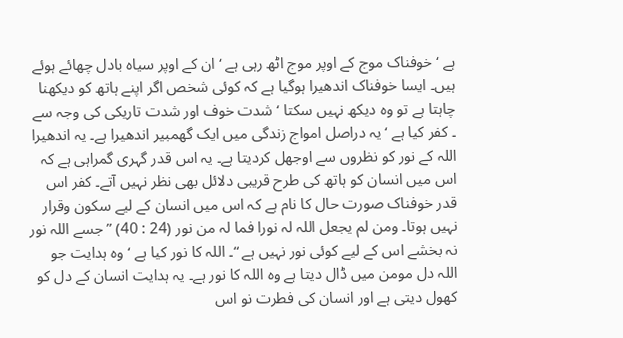ہے ‘ خوفناک موج کے اوپر موج اٹھ رہی ہے ‘ ان کے اوپر سیاہ بادل چھائے ہوئے ہیں۔ ایسا خوفناک اندھیرا ہوگیا ہے کہ کوئی شخص اگر اپنے ہاتھ کو دیکھنا چاہتا ہے تو وہ دیکھ نہیں سکتا ‘ شدت خوف اور شدت تاریکی کی وجہ سے ۔ کفر کیا ہے ‘ یہ دراصل امواج زندگی میں ایک گھمبیر اندھیرا ہے۔ یہ اندھیرا اللہ کے نور کو نظروں سے اوجھل کردیتا ہے۔ یہ اس قدر گہری گمراہی ہے کہ اس میں انسان کو ہاتھ کی طرح قریبی دلائل بھی نظر نہیں آتے۔ کفر اس قدر خوفناک صورت حال کا نام ہے کہ اس میں انسان کے لیے سکون وقرار نہیں ہوتا۔ ومن لم یجعل اللہ لہ نورا فما لہ من نور (24 : 40) ” جسے اللہ نور نہ بخشے اس کے لیے کوئی نور نہیں ہے “۔ اللہ کا نور کیا ہے ‘ وہ ہدایت جو اللہ دل مومن میں ڈال دیتا ہے وہ اللہ کا نور ہے۔ یہ ہدایت انسان کے دل کو کھول دیتی ہے اور انسان کی فطرت نو اس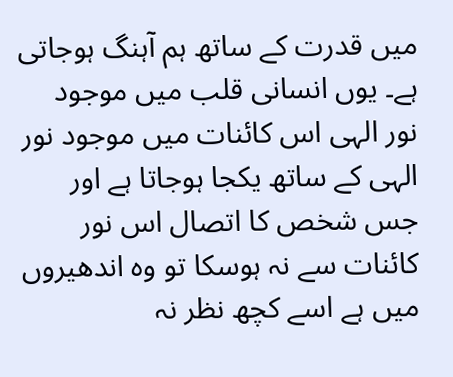میں قدرت کے ساتھ ہم آہنگ ہوجاتی ہے۔ یوں انسانی قلب میں موجود نور الہی اس کائنات میں موجود نور الہی کے ساتھ یکجا ہوجاتا ہے اور جس شخص کا اتصال اس نور کائنات سے نہ ہوسکا تو وہ اندھیروں میں ہے اسے کچھ نظر نہ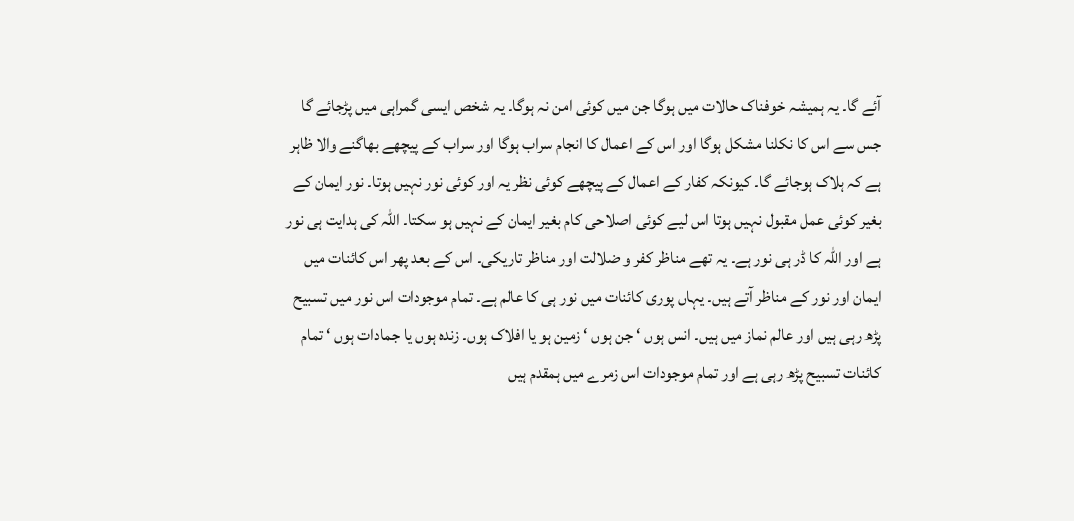آئے گا۔ یہ ہمیشہ خوفناک حالات میں ہوگا جن میں کوئی امن نہ ہوگا۔ یہ شخص ایسی گمراہی میں پڑجائے گا جس سے اس کا نکلنا مشکل ہوگا اور اس کے اعمال کا انجام سراب ہوگا اور سراب کے پیچھے بھاگنے والا ظاہر ہے کہ ہلاک ہوجائے گا۔ کیونکہ کفار کے اعمال کے پیچھے کوئی نظر یہ اور کوئی نور نہیں ہوتا۔ نور ایمان کے بغیر کوئی عمل مقبول نہیں ہوتا اس لیے کوئی اصلاحی کام بغیر ایمان کے نہیں ہو سکتا۔ اللہ کی ہدایت ہی نور ہے اور اللہ کا ڈر ہی نور ہے۔ یہ تھے مناظر کفر و ضلالت اور مناظر تاریکی۔ اس کے بعد پھر اس کائنات میں ایمان اور نور کے مناظر آتے ہیں۔ یہاں پوری کائنات میں نور ہی کا عالم ہے۔ تمام موجودات اس نور میں تسبیح پڑھ رہی ہیں اور عالم نماز میں ہیں۔ انس ہوں ‘ جن ہوں ‘ زمین ہو یا افلاک ہوں۔ زندہ ہوں یا جمادات ہوں ‘ تمام کائنات تسبیح پڑھ رہی ہے اور تمام موجودات اس زمرے میں ہمقدم ہیں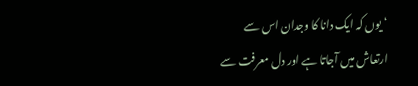‘ یوں کہ ایک دانا کا وجدان اس سے ارتعاش میں آجاتا ہے اور دل معرفت سے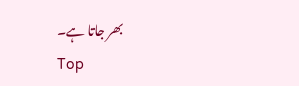بھر جاتا ہے۔
Top